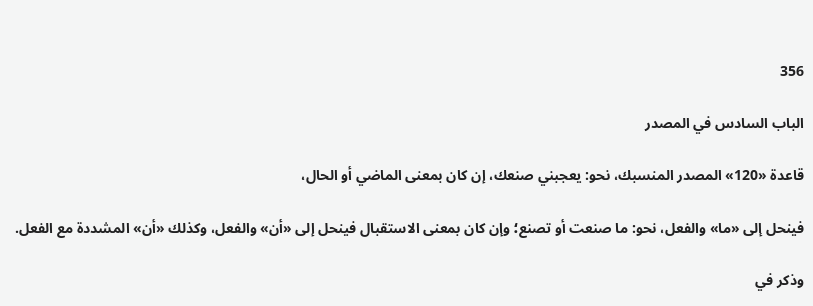356

الباب السادس في المصدر

قاعدة «120» المصدر المنسبك، نحو: يعجبني صنعك، إن كان بمعنى الماضي أو الحال،

فينحل إلى «ما» والفعل، نحو: ما صنعت أو تصنع؛ وإن كان بمعنى الاستقبال فينحل إلى «أن» والفعل، وكذلك «أن» المشددة مع الفعل.

وذكر في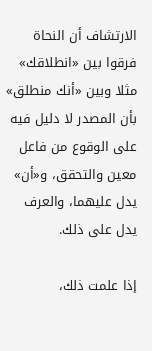الارتشاف أن النحاة فرقوا بين «انطلاقك» مثلا وبين «أنك منطلق» بأن المصدر لا دليل فيه على الوقوع من فاعل معين والتحقق، و«أن» يدل عليهما، والعرف يدل على ذلك.

إذا علمت ذلك،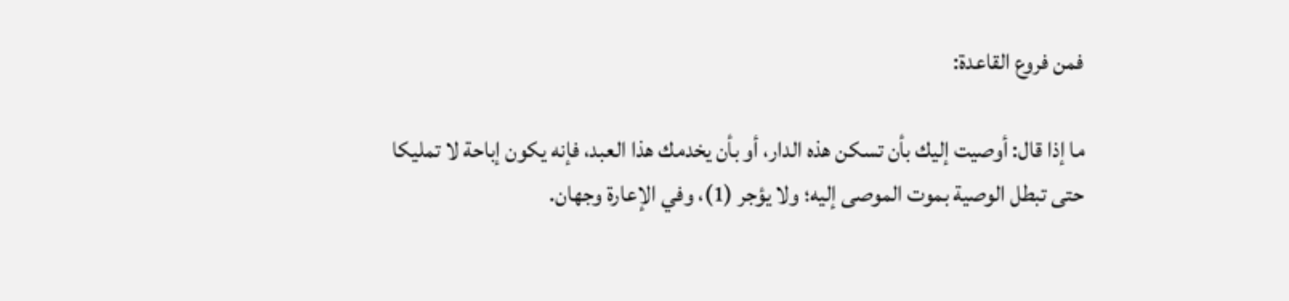فمن فروع القاعدة:

ما إذا قال: أوصيت إليك بأن تسكن هذه الدار، أو بأن يخدمك هذا العبد، فإنه يكون إباحة لا تمليكا حتى تبطل الوصية بموت الموصى إليه؛ ولا يؤجر (1)، وفي الإعارة وجهان.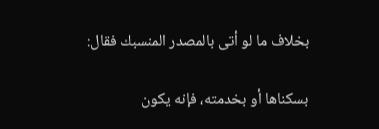بخلاف ما لو أتى بالمصدر المنسبك فقال:

بسكناها أو بخدمته، فإنه يكون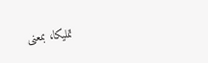تمليكا، بمعنى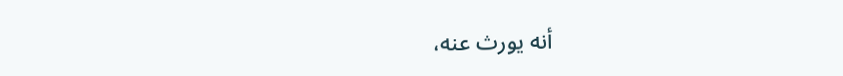أنه يورث عنه،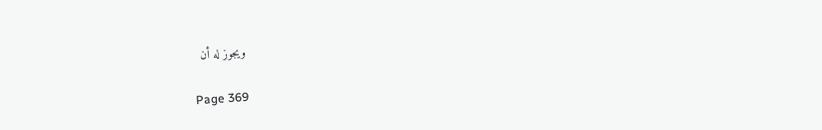ويجوز له أن

Page 369